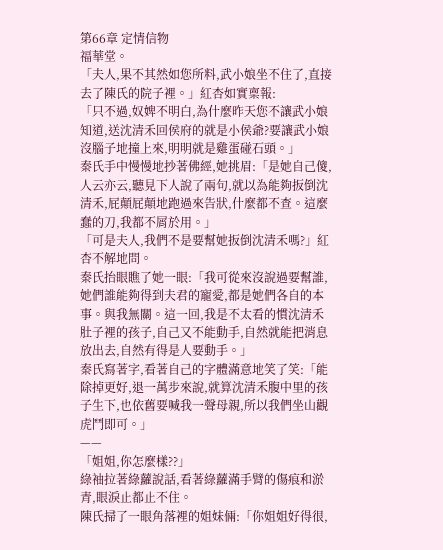第66章 定情信物
福華堂。
「夫人,果不其然如您所料,武小娘坐不住了,直接去了陳氏的院子裡。」紅杏如實稟報:
「只不過,奴婢不明白,為什麼昨天您不讓武小娘知道,送沈清禾回侯府的就是小侯爺?要讓武小娘沒腦子地撞上來,明明就是雞蛋碰石頭。」
秦氏手中慢慢地抄著佛經,她挑眉:「是她自己傻,人云亦云,聽見下人說了兩句,就以為能夠扳倒沈清禾,屁顛屁顛地跑過來告狀,什麼都不查。這麼蠢的刀,我都不屑於用。」
「可是夫人,我們不是要幫她扳倒沈清禾嗎?」紅杏不解地問。
秦氏抬眼瞧了她一眼:「我可從來沒說過要幫誰,她們誰能夠得到夫君的寵愛,都是她們各自的本事。與我無關。這一回,我是不太看的慣沈清禾肚子裡的孩子,自己又不能動手,自然就能把消息放出去,自然有得是人要動手。」
秦氏寫著字,看著自己的字體滿意地笑了笑:「能除掉更好,退一萬步來說,就算沈清禾腹中里的孩子生下,也依舊要喊我一聲母親,所以我們坐山觀虎鬥即可。」
——
「姐姐,你怎麼樣??」
綠袖拉著綠蘿說話,看著綠蘿滿手臂的傷痕和淤青,眼淚止都止不住。
陳氏掃了一眼角落裡的姐妹倆:「你姐姐好得很,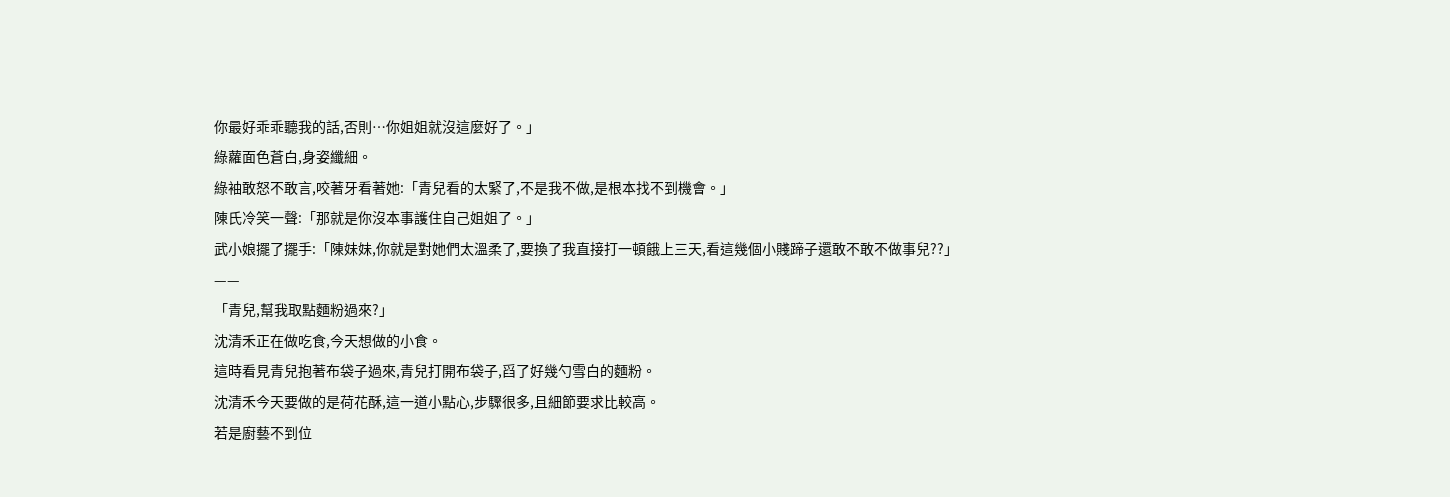你最好乖乖聽我的話,否則…你姐姐就沒這麼好了。」
綠蘿面色蒼白,身姿纖細。
綠袖敢怒不敢言,咬著牙看著她:「青兒看的太緊了,不是我不做,是根本找不到機會。」
陳氏冷笑一聲:「那就是你沒本事護住自己姐姐了。」
武小娘擺了擺手:「陳妹妹,你就是對她們太溫柔了,要換了我直接打一頓餓上三天,看這幾個小賤蹄子還敢不敢不做事兒??」
——
「青兒,幫我取點麵粉過來?」
沈清禾正在做吃食,今天想做的小食。
這時看見青兒抱著布袋子過來,青兒打開布袋子,舀了好幾勺雪白的麵粉。
沈清禾今天要做的是荷花酥,這一道小點心,步驟很多,且細節要求比較高。
若是廚藝不到位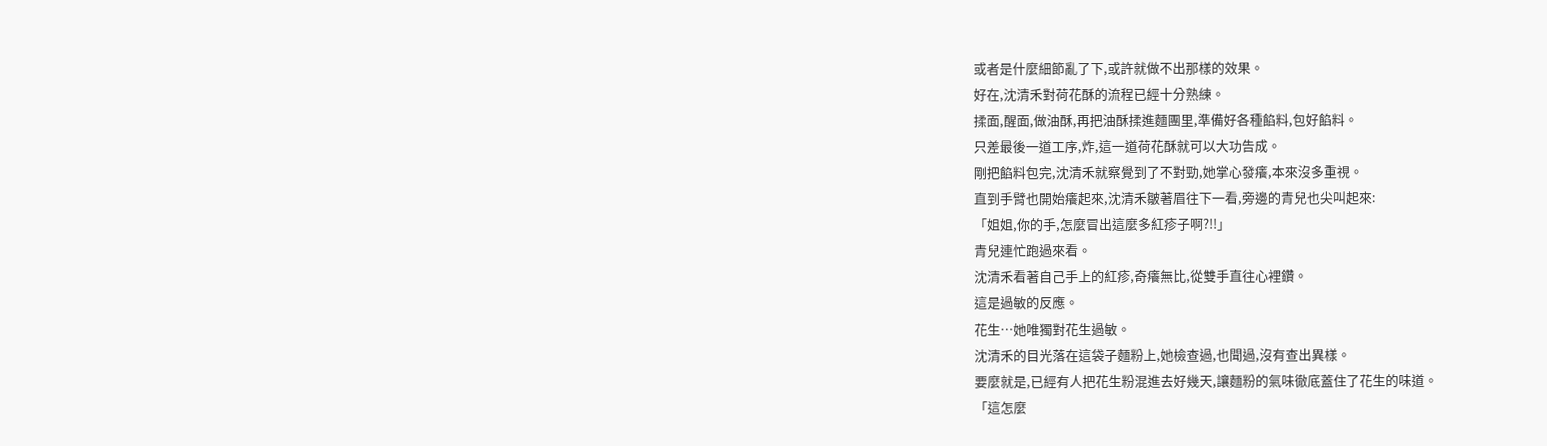或者是什麼細節亂了下,或許就做不出那樣的效果。
好在,沈清禾對荷花酥的流程已經十分熟練。
揉面,醒面,做油酥,再把油酥揉進麵團里,準備好各種餡料,包好餡料。
只差最後一道工序,炸,這一道荷花酥就可以大功告成。
剛把餡料包完,沈清禾就察覺到了不對勁,她掌心發癢,本來沒多重視。
直到手臂也開始癢起來,沈清禾皺著眉往下一看,旁邊的青兒也尖叫起來:
「姐姐,你的手,怎麼冒出這麼多紅疹子啊?!!」
青兒連忙跑過來看。
沈清禾看著自己手上的紅疹,奇癢無比,從雙手直往心裡鑽。
這是過敏的反應。
花生…她唯獨對花生過敏。
沈清禾的目光落在這袋子麵粉上,她檢查過,也聞過,沒有查出異樣。
要麼就是,已經有人把花生粉混進去好幾天,讓麵粉的氣味徹底蓋住了花生的味道。
「這怎麼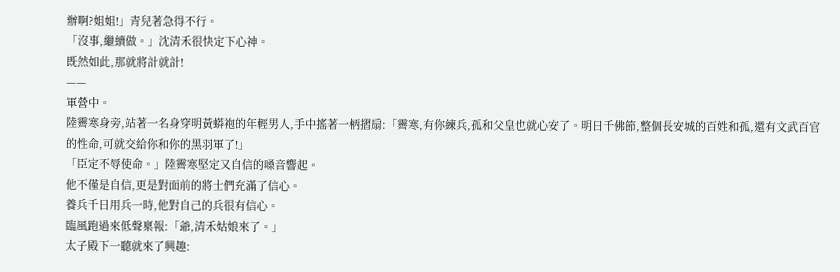辦啊?姐姐!」青兒著急得不行。
「沒事,繼續做。」沈清禾很快定下心神。
既然如此,那就將計就計!
——
軍營中。
陸霽寒身旁,站著一名身穿明黃蟒袍的年輕男人,手中搖著一柄摺扇:「霽寒,有你練兵,孤和父皇也就心安了。明日千佛節,整個長安城的百姓和孤,還有文武百官的性命,可就交給你和你的黑羽軍了!」
「臣定不辱使命。」陸霽寒堅定又自信的嗓音響起。
他不僅是自信,更是對面前的將士們充滿了信心。
養兵千日用兵一時,他對自己的兵很有信心。
臨風跑過來低聲稟報:「爺,清禾姑娘來了。」
太子殿下一聽就來了興趣: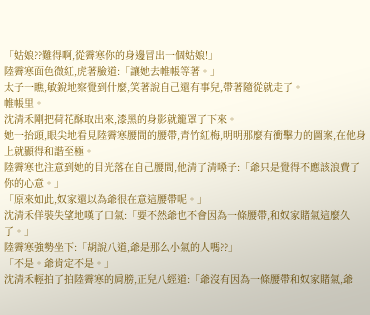「姑娘??難得啊,從霽寒你的身邊冒出一個姑娘!」
陸霽寒面色微紅,虎著臉道:「讓她去帷帳等著。」
太子一瞧,敏銳地察覺到什麼,笑著說自己還有事兒,帶著隨從就走了。
帷帳里。
沈清禾剛把荷花酥取出來,漆黑的身影就籠罩了下來。
她一抬頭,眼尖地看見陸霽寒腰間的腰帶,青竹紅梅,明明那麼有衝擊力的圖案,在他身上就顯得和諧至極。
陸霽寒也注意到她的目光落在自己腰間,他清了清嗓子:「爺只是覺得不應該浪費了你的心意。」
「原來如此,奴家還以為爺很在意這腰帶呢。」
沈清禾佯裝失望地嘆了口氣:「要不然爺也不會因為一條腰帶,和奴家賭氣這麼久了。」
陸霽寒強勢坐下:「胡說八道,爺是那么小氣的人嗎??」
「不是。爺肯定不是。」
沈清禾輕拍了拍陸霽寒的肩膀,正兒八經道:「爺沒有因為一條腰帶和奴家賭氣,爺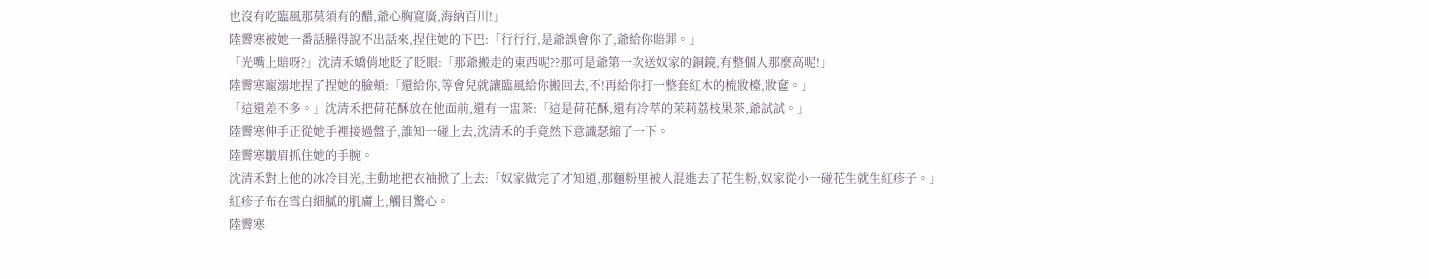也沒有吃臨風那莫須有的醋,爺心胸寬廣,海納百川!」
陸霽寒被她一番話臊得說不出話來,捏住她的下巴:「行行行,是爺誤會你了,爺給你賠罪。」
「光嘴上賠呀?」沈清禾嬌俏地眨了眨眼:「那爺搬走的東西呢??那可是爺第一次送奴家的銅鏡,有整個人那麼高呢!」
陸霽寒寵溺地捏了捏她的臉頰:「還給你,等會兒就讓臨風給你搬回去,不!再給你打一整套紅木的梳妝檯,妝奩。」
「這還差不多。」沈清禾把荷花酥放在他面前,還有一盅茶:「這是荷花酥,還有冷萃的茉莉荔枝果茶,爺試試。」
陸霽寒伸手正從她手裡接過盤子,誰知一碰上去,沈清禾的手竟然下意識瑟縮了一下。
陸霽寒皺眉抓住她的手腕。
沈清禾對上他的冰冷目光,主動地把衣袖掀了上去:「奴家做完了才知道,那麵粉里被人混進去了花生粉,奴家從小一碰花生就生紅疹子。」
紅疹子布在雪白細膩的肌膚上,觸目驚心。
陸霽寒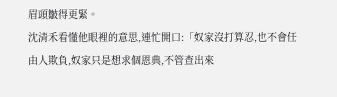眉頭皺得更緊。
沈清禾看懂他眼裡的意思,連忙開口:「奴家沒打算忍,也不會任由人欺負,奴家只是想求個恩典,不管查出來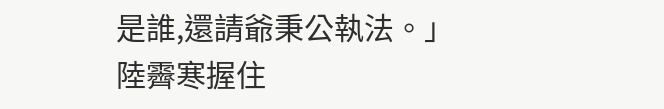是誰,還請爺秉公執法。」
陸霽寒握住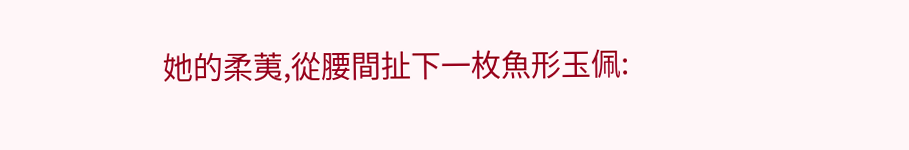她的柔荑,從腰間扯下一枚魚形玉佩: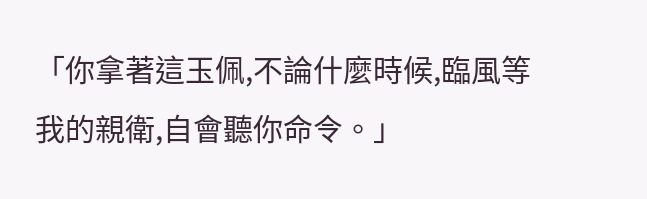「你拿著這玉佩,不論什麼時候,臨風等我的親衛,自會聽你命令。」